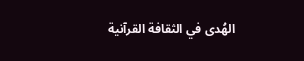الهُدى في الثقافة القرآنية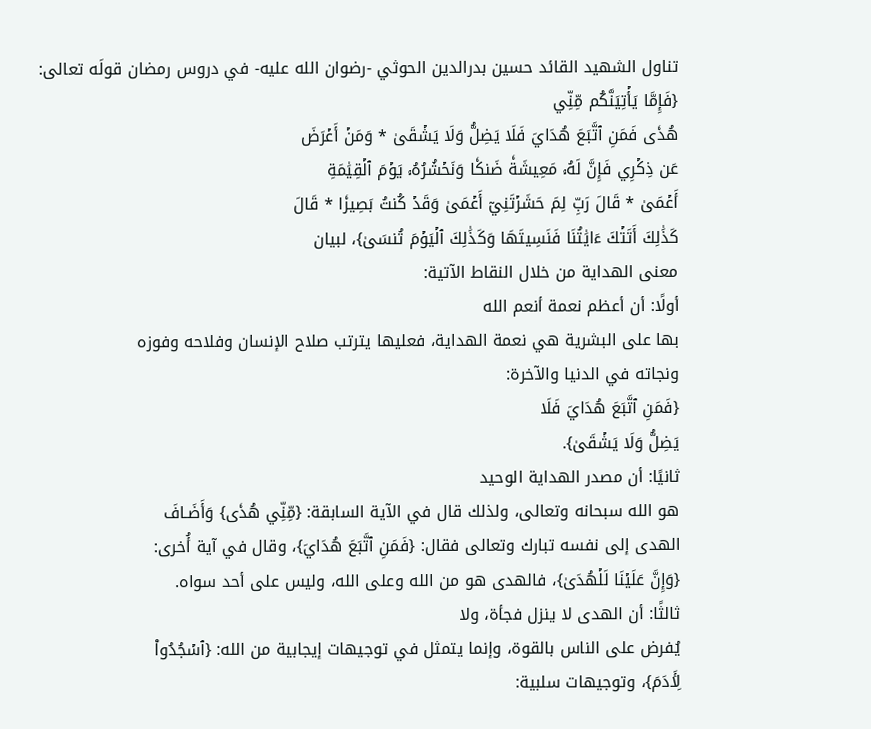تناول الشهيد القائد حسين بدرالدين الحوثي -رضوان الله عليه- في دروس رمضان قولَه تعالى:
{فَإِمَّا يَأۡتِيَنَّكُم مِّنِّي
هُدٗى فَمَنِ ٱتَّبَعَ هُدَايَ فَلَا يَضِلُّ وَلَا يَشۡقَىٰ * وَمَنۡ أَعۡرَضَ
عَن ذِكۡرِي فَإِنَّ لَهُۥ مَعِيشَةٗ ضَنكٗا وَنَحۡشُرُهُۥ يَوۡمَ ٱلۡقِيَٰمَةِ
أَعۡمَىٰ * قَالَ رَبِّ لِمَ حَشَرۡتَنِيٓ أَعۡمَىٰ وَقَدۡ كُنتُ بَصِيرٗا * قَالَ
كَذَٰلِكَ أَتَتۡكَ ءَايَٰتُنَا فَنَسِيتَهَا وَكَذَٰلِكَ ٱلۡيَوۡمَ تُنسَىٰ}، لبيان
معنى الهداية من خلال النقاط الآتية:
أولًا: أن أعظم نعمة أنعم الله
بها على البشرية هي نعمة الهداية، فعليها يترتب صلاح الإنسان وفلاحه وفوزه
ونجاته في الدنيا والآخرة:
{فَمَنِ ٱتَّبَعَ هُدَايَ فَلَا
يَضِلُّ وَلَا يَشۡقَىٰ}.
ثانيًا: أن مصدر الهداية الوحيد
هو الله سبحانه وتعالى، ولذلك قال في الآية السابقة: {مِّنِّي هُدٗى} وَأَضَـافَ
الهدى إلى نفسه تبارك وتعالى فقال: {فَمَنِ ٱتَّبَعَ هُدَايَ}، وقال في آية أُخرى:
{وَإِنَّ عَلَيۡنَا لَلۡهُدَىٰ}، فالهدى هو من الله وعلى الله، وليس على أحد سواه.
ثالثًا: أن الهدى لا ينزل فجأة، ولا
يُفرض على الناس بالقوة، وإنما يتمثل في توجيهات إيجابية من الله: {ٱسۡجُدُواْ
لِـَٔادَمَ}، وتوجيهات سلبية: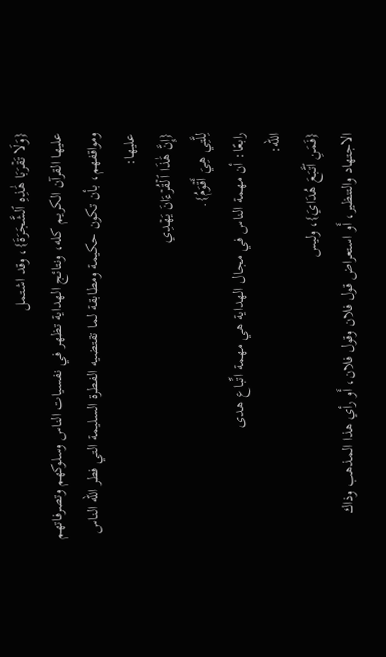{وَلَا تَقۡرَبَا هَٰذِهِ ٱلشَّجَرَةَ}، وقد اشتمل
عليها القرآن الكريم كله، ونتائج الهداية تظهر في نفسيات الناس وسلوكهم وتصرفاتهم
ومواقفهم، بأن تكون حكيمة ومطابقة لما تقتضيه الفطرة السليمة التي فطر الله الناس
عليها:
{إِنَّ هَٰذَا ٱلۡقُرۡءَانَ يَهۡدِي
لِلَّتِي هِيَ أَقۡوَمُ}.
رابعًا: أن مهمة الناس في مجال الهداية هي مهمة اتِّباع هدى
الله:
{فَمَنِ ٱتَّبَعَ هُدَايَ}، وليس
الاجتهاد والتنظير، أَو استعراض قول فلان وقول فلان، أَو رأي هذا المذهب وذاك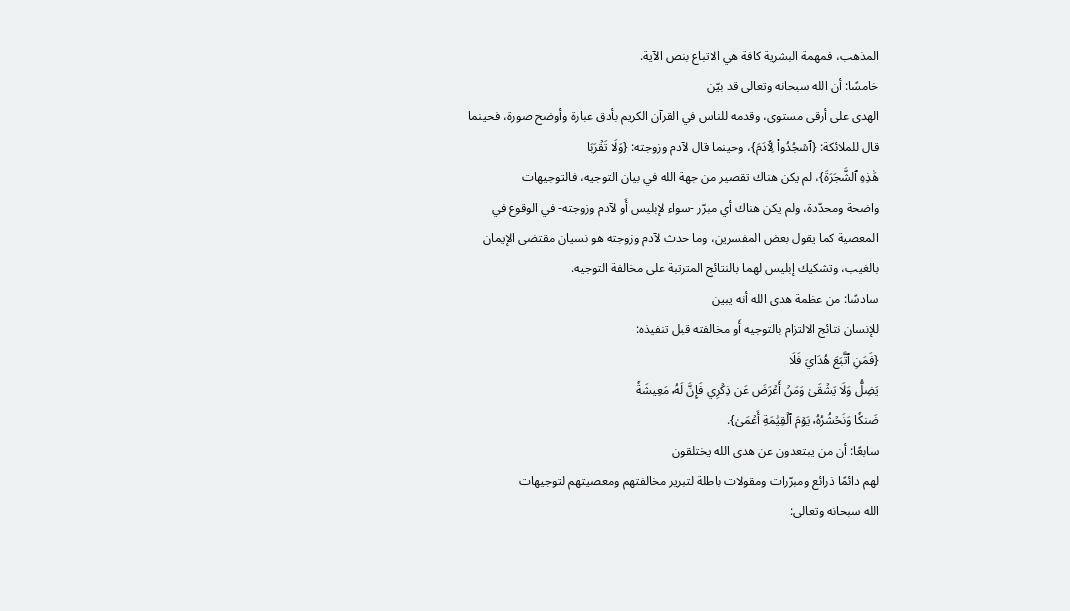المذهب، فمهمة البشرية كافة هي الاتباع بنص الآية.
خامسًا: أن الله سبحانه وتعالى قد بيّن
الهدى على أرقى مستوى، وقدمه للناس في القرآن الكريم بأدق عبارة وأوضح صورة، فحينما
قال للملائكة: {ٱسۡجُدُواْ لِـَٔادَمَ}، وحينما قال لآدم وزوجته: {وَلَا تَقۡرَبَا
هَٰذِهِ ٱلشَّجَرَةَ}، لم يكن هناك تقصير من جهة الله في بيان التوجيه، فالتوجيهات
واضحة ومحدّدة، ولم يكن هناك أي مبرّر -سواء لإبليس أَو لآدم وزوجته- في الوقوع في
المعصية كما يقول بعض المفسرين، وما حدث لآدم وزوجته هو نسيان مقتضى الإيمان
بالغيب، وتشكيك إبليس لهما بالنتائج المترتبة على مخالفة التوجيه.
سادسًا: من عظمة هدى الله أنه يبين
للإنسان نتائج الالتزام بالتوجيه أَو مخالفته قبل تنفيذه:
{فَمَنِ ٱتَّبَعَ هُدَايَ فَلَا
يَضِلُّ وَلَا يَشۡقَىٰ وَمَنۡ أَعۡرَضَ عَن ذِكۡرِي فَإِنَّ لَهُۥ مَعِيشَةٗ
ضَنكٗا وَنَحۡشُرُهُۥ يَوۡمَ ٱلۡقِيَٰمَةِ أَعۡمَىٰ}.
سابعًا: أن من يبتعدون عن هدى الله يختلقون
لهم دائمًا ذرائع ومبرّرات ومقولات باطلة لتبرير مخالفتهم ومعصيتهم لتوجيهات
الله سبحانه وتعالى: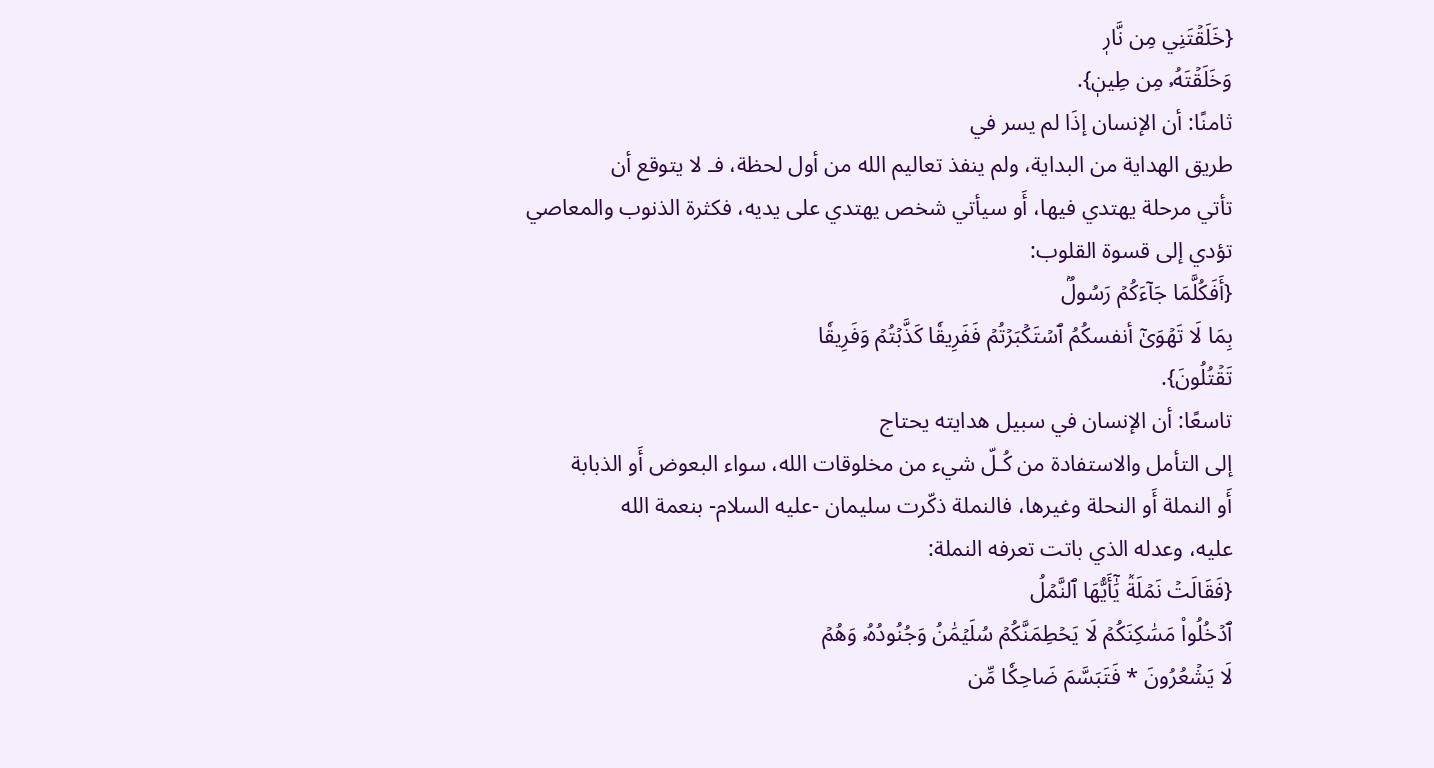{خَلَقۡتَنِي مِن نَّارٖ
وَخَلَقۡتَهُۥ مِن طِينٖ}.
ثامنًا: أن الإنسان إذَا لم يسر في
طريق الهداية من البداية، ولم ينفذ تعاليم الله من أول لحظة، فـ لا يتوقع أن
تأتي مرحلة يهتدي فيها، أَو سيأتي شخص يهتدي على يديه، فكثرة الذنوب والمعاصي
تؤدي إلى قسوة القلوب:
{أَفَكُلَّمَا جَآءَكُمۡ رَسُولُۢ
بِمَا لَا تَهۡوَىٰٓ أنفسكُمُ ٱسۡتَكۡبَرۡتُمۡ فَفَرِيقٗا كَذَّبۡتُمۡ وَفَرِيقٗا
تَقۡتُلُونَ}.
تاسعًا: أن الإنسان في سبيل هدايته يحتاج
إلى التأمل والاستفادة من كُـلّ شيء من مخلوقات الله، سواء البعوض أَو الذبابة
أَو النملة أَو النحلة وغيرها، فالنملة ذكّرت سليمان -عليه السلام- بنعمة الله
عليه، وعدله الذي باتت تعرفه النملة:
{فَقَالَتۡ نَمۡلَةٞ يَٰٓأَيُّهَا ٱلنَّمۡلُ
ٱدۡخُلُواْ مَسَٰكِنَكُمۡ لَا يَحۡطِمَنَّكُمۡ سُلَيۡمَٰنُ وَجُنُودُهُۥ وَهُمۡ
لَا يَشۡعُرُونَ * فَتَبَسَّمَ ضَاحِكٗا مِّن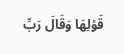قَوۡلِهَا وَقَالَ رَبِّ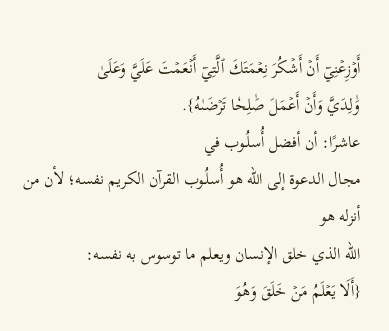أَوۡزِعۡنِيٓ أَنۡ أَشۡكُرَ نِعۡمَتَكَ ٱلَّتِيٓ أَنۡعَمۡتَ عَلَيَّ وَعَلَىٰ
وَٰلِدَيَّ وَأَنۡ أَعۡمَلَ صَٰلِحٗا تَرۡضَىٰهُ}.
عاشرًا: أن أفضل أُسلُـوب في
مجال الدعوة إلى الله هو أُسلُـوب القرآن الكريم نفسه؛ لأن من أنزله هو
الله الذي خلق الإنسان ويعلم ما توسوس به نفسه:
{أَلَا يَعۡلَمُ مَنۡ خَلَقَ وَهُوَ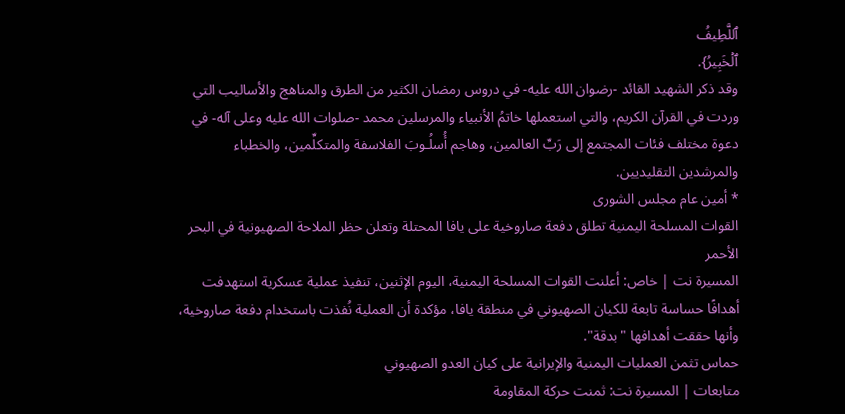ٱللَّطِيفُ
ٱلۡخَبِيرُ}.
وقد ذكر الشهيد القائد -رضوان الله عليه- في دروس رمضان الكثير من الطرق والمناهج والأساليب التي وردت في القرآن الكريم، والتي استعملها خاتمُ الأنبياء والمرسلين محمد -صلوات الله عليه وعلى آله- في دعوة مختلف فئات المجتمع إلى رَبِّ العالمين، وهاجم أُسلُـوبَ الفلاسفة والمتكلِّمين، والخطباء والمرشدين التقليديين.
* أمين عام مجلس الشورى
القوات المسلحة اليمنية تطلق دفعة صاروخية على يافا المحتلة وتعلن حظر الملاحة الصهيونية في البحر الأحمر
المسيرة نت | خاص: أعلنت القوات المسلحة اليمنية، اليوم الإثنين، تنفيذ عملية عسكرية استهدفت أهدافًا حساسة تابعة للكيان الصهيوني في منطقة يافا، مؤكدة أن العملية نُفذت باستخدام دفعة صاروخية، وأنها حققت أهدافها "بدقة".
حماس تثمن العمليات اليمنية والإيرانية على كيان العدو الصهيوني
متابعات | المسيرة نت: ثمنت حركة المقاومة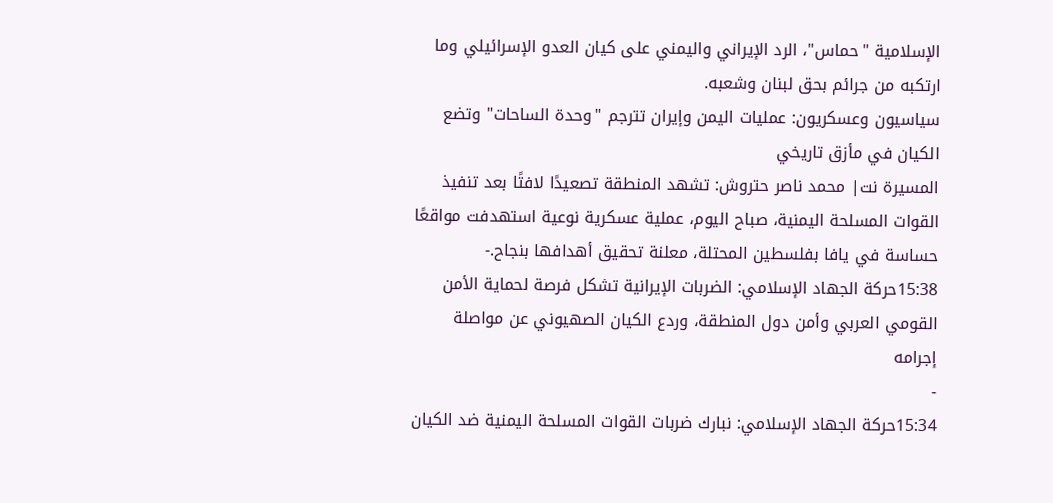الإسلامية "حماس"، الرد الإيراني واليمني على كيان العدو الإسرائيلي وما ارتكبه من جرائم بحق لبنان وشعبه.
سياسيون وعسكريون: عمليات اليمن وإيران تترجم "وحدة الساحات" وتضع الكيان في مأزق تاريخي
المسيرة نت| محمد ناصر حتروش: تشهد المنطقة تصعيدًا لافتًا بعد تنفيذ القوات المسلحة اليمنية، صباح اليوم، عملية عسكرية نوعية استهدفت مواقعًا حساسة في يافا بفلسطين المحتلة، معلنة تحقيق أهدافها بنجاح.-
15:38حركة الجهاد الإسلامي: الضربات الإيرانية تشكل فرصة لحماية الأمن القومي العربي وأمن دول المنطقة، وردع الكيان الصهيوني عن مواصلة إجرامه
-
15:34حركة الجهاد الإسلامي: نبارك ضربات القوات المسلحة اليمنية ضد الكيان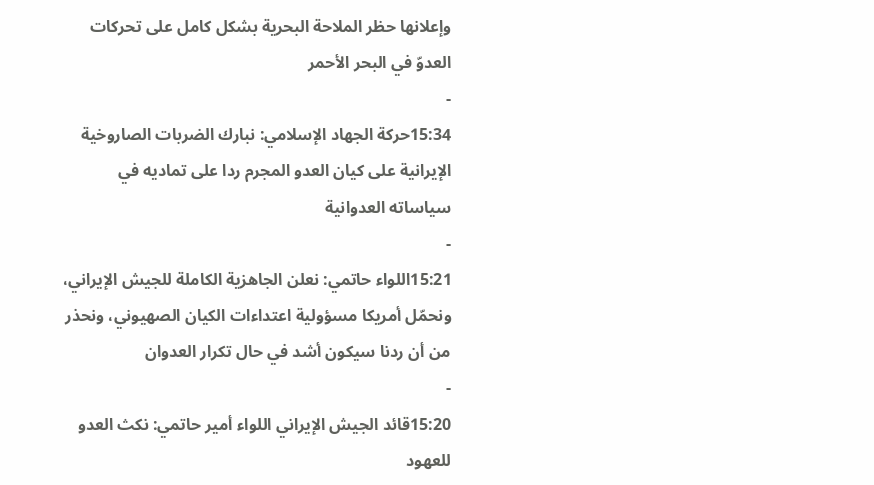وإعلانها حظر الملاحة البحرية بشكل كامل على تحركات العدوّ في البحر الأحمر
-
15:34حركة الجهاد الإسلامي: نبارك الضربات الصاروخية الإيرانية على كيان العدو المجرم ردا على تماديه في سياساته العدوانية
-
15:21اللواء حاتمي: نعلن الجاهزية الكاملة للجيش الإيراني، ونحمّل أمريكا مسؤولية اعتداءات الكيان الصهيوني، ونحذر من أن ردنا سيكون أشد في حال تكرار العدوان
-
15:20قائد الجيش الإيراني اللواء أمير حاتمي: نكث العدو للعهود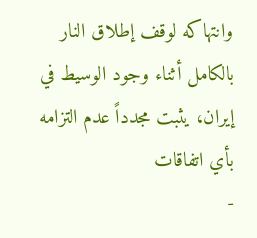وانتهاكه لوقف إطلاق النار بالكامل أثناء وجود الوسيط في إيران، يثبت مجدداً عدم التزامه بأي اتفاقات
-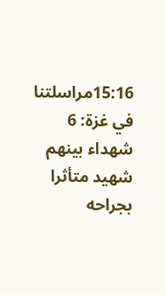15:16مراسلتنا في غزة: 6 شهداء بينهم شهيد متأثرا بجراحه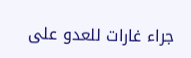جراء غارات للعدو على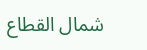شمال القطاع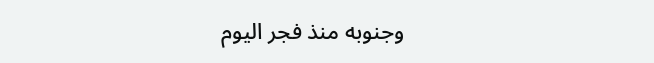وجنوبه منذ فجر اليوم